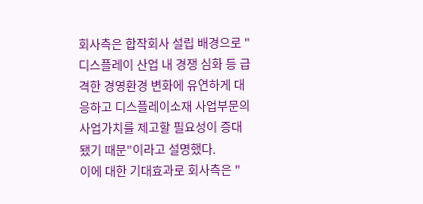회사측은 합작회사 설립 배경으로 "디스플레이 산업 내 경쟁 심화 등 급격한 경영환경 변화에 유연하게 대응하고 디스플레이소재 사업부문의 사업가치를 제고할 필요성이 증대됐기 때문"이라고 설명했다.
이에 대한 기대효과로 회사측은 "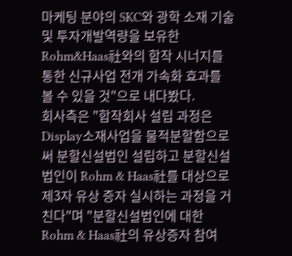마케팅 분야의 SKC와 광학 소재 기술 및 투자개발역량을 보유한 Rohm&Haas社와의 합작 시너지를 통한 신규사업 전개 가속화 효과를 볼 수 있을 것"으로 내다봤다.
회사측은 "합작회사 설립 과정은 Display소재사업을 물적분할함으로써 분할신설법인 설립하고 분할신설법인이 Rohm & Haas社를 대상으로 제3자 유상 증자 실시하는 과정을 거친다"며 "분할신설법인에 대한 Rohm & Haas社의 유상증자 참여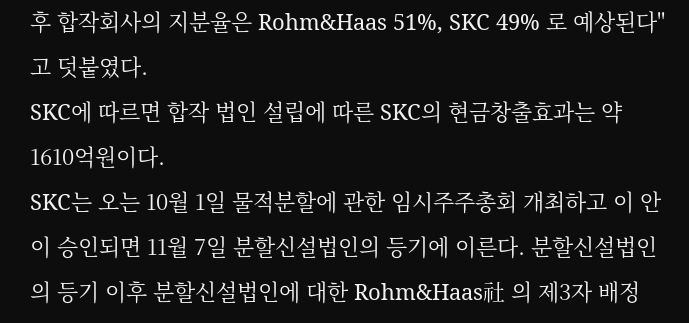후 합작회사의 지분율은 Rohm&Haas 51%, SKC 49% 로 예상된다"고 덧붙였다.
SKC에 따르면 합작 법인 설립에 따른 SKC의 현금창출효과는 약 1610억원이다.
SKC는 오는 10월 1일 물적분할에 관한 임시주주총회 개최하고 이 안이 승인되면 11월 7일 분할신설법인의 등기에 이른다. 분할신설법인의 등기 이후 분할신설법인에 대한 Rohm&Haas社 의 제3자 배정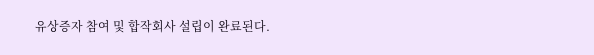유상증자 참여 및 합작회사 설립이 완료된다.